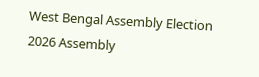West Bengal Assembly Election 2026 Assembly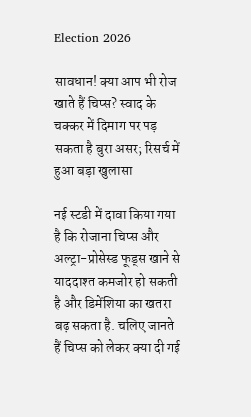Election 2026

सावधान! क्या आप भी रोज खाते हैं चिप्स? स्वाद के चक्कर में दिमाग पर पड़ सकता है बुरा असर; रिसर्च में हुआ बड़ा खुलासा

नई स्टडी में दावा किया गया है कि रोजाना चिप्स और अल्ट्रा-प्रोसेस्ड फूड्स खाने से याददाश्त कमजोर हो सकती है और डिमेंशिया का खतरा बढ़ सकता है. चलिए जानते हैं चिप्स को लेकर क्या दी गई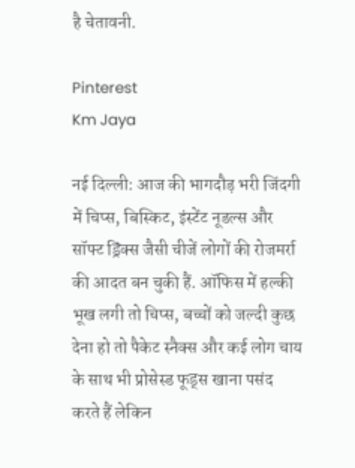है चेतावनी.

Pinterest
Km Jaya

नई दिल्ली: आज की भागदौड़ भरी जिंदगी में चिप्स, बिस्किट, इंस्टेंट नूडल्स और सॉफ्ट ड्रिंक्स जैसी चीजें लोगों की रोजमर्रा की आदत बन चुकी हैं. ऑफिस में हल्की भूख लगी तो चिप्स, बच्चों को जल्दी कुछ देना हो तो पैकेट स्नैक्स और कई लोग चाय के साथ भी प्रोसेस्ड फूड्स खाना पसंद करते हैं लेकिन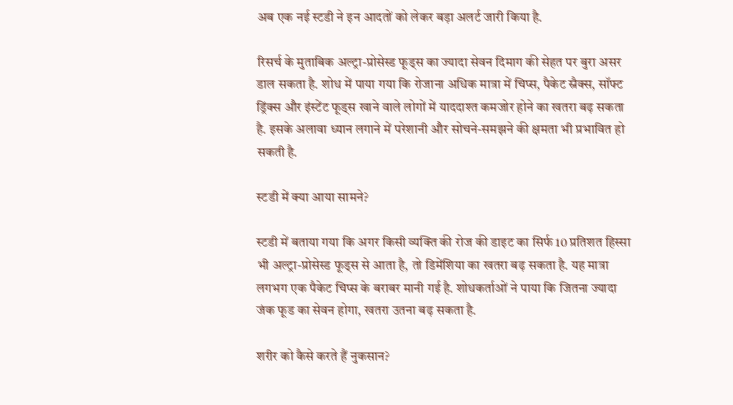अब एक नई स्टडी ने इन आदतों को लेकर बड़ा अलर्ट जारी किया है.

रिसर्च के मुताबिक अल्ट्रा-प्रोसेस्ड फूड्स का ज्यादा सेवन दिमाग की सेहत पर बुरा असर डाल सकता है. शोध में पाया गया कि रोजाना अधिक मात्रा में चिप्स, पैकेट स्नैक्स, सॉफ्ट ड्रिंक्स और इंस्टेंट फूड्स खाने वाले लोगों में याददाश्त कमजोर होने का खतरा बढ़ सकता है. इसके अलावा ध्यान लगाने में परेशानी और सोचने-समझने की क्षमता भी प्रभावित हो सकती है.

स्टडी में क्या आया सामने?

स्टडी में बताया गया कि अगर किसी व्यक्ति की रोज की डाइट का सिर्फ 10 प्रतिशत हिस्सा भी अल्ट्रा-प्रोसेस्ड फूड्स से आता है, तो डिमेंशिया का खतरा बढ़ सकता है. यह मात्रा लगभग एक पैकेट चिप्स के बराबर मानी गई है. शोधकर्ताओं ने पाया कि जितना ज्यादा जंक फूड का सेवन होगा, खतरा उतना बढ़ सकता है.

शरीर को कैसे करते हैं नुकसान?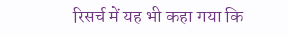रिसर्च में यह भी कहा गया कि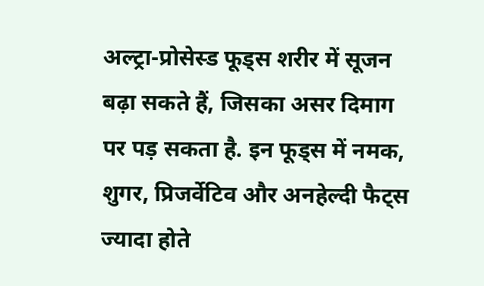अल्ट्रा-प्रोसेस्ड फूड्स शरीर में सूजन बढ़ा सकते हैं, जिसका असर दिमाग पर पड़ सकता है. इन फूड्स में नमक, शुगर, प्रिजर्वेटिव और अनहेल्दी फैट्स ज्यादा होते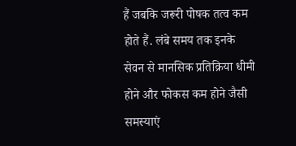हैं जबकि जरूरी पोषक तत्व कम होते हैं. लंबे समय तक इनके सेवन से मानसिक प्रतिक्रिया धीमी होने और फोकस कम होने जैसी समस्याएं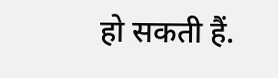हो सकती हैं.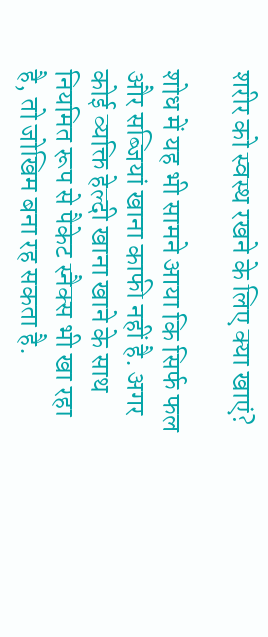शरीर को स्वस्थ रखने के लिए क्या खाएं?

शोध में यह भी सामने आया कि सिर्फ फल और सब्जियां खाना काफी नहीं है. अगर कोई व्यक्ति हेल्दी खाना खाने के साथ नियमित रूप से पैकेट स्नैक्स भी खा रहा है, तो जोखिम बना रह सकता है.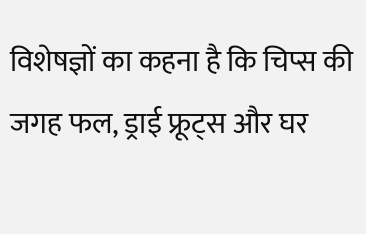विशेषज्ञों का कहना है कि चिप्स की जगह फल, ड्राई फ्रूट्स और घर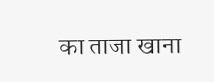का ताजा खाना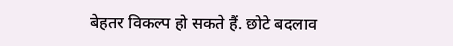बेहतर विकल्प हो सकते हैं. छोटे बदलाव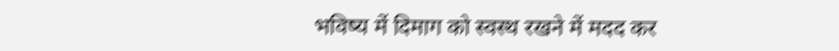भविष्य में दिमाग को स्वस्थ रखने में मदद कर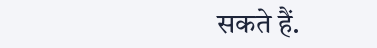सकते हैं.